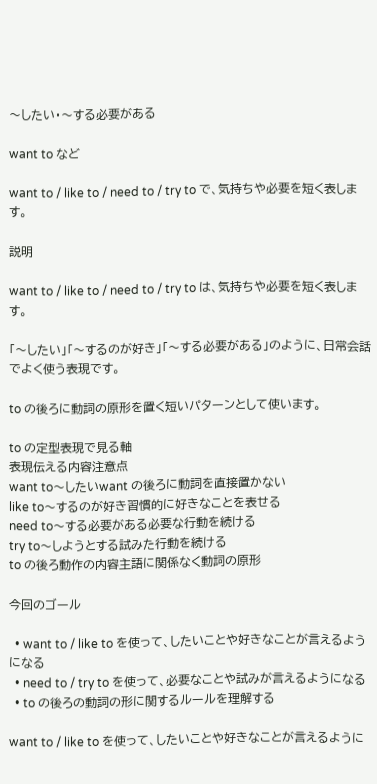〜したい・〜する必要がある

want to など

want to / like to / need to / try to で、気持ちや必要を短く表します。

説明

want to / like to / need to / try to は、気持ちや必要を短く表します。

「〜したい」「〜するのが好き」「〜する必要がある」のように、日常会話でよく使う表現です。

to の後ろに動詞の原形を置く短いパターンとして使います。

to の定型表現で見る軸
表現伝える内容注意点
want to〜したいwant の後ろに動詞を直接置かない
like to〜するのが好き習慣的に好きなことを表せる
need to〜する必要がある必要な行動を続ける
try to〜しようとする試みた行動を続ける
to の後ろ動作の内容主語に関係なく動詞の原形

今回のゴール

  • want to / like to を使って、したいことや好きなことが言えるようになる
  • need to / try to を使って、必要なことや試みが言えるようになる
  • to の後ろの動詞の形に関するルールを理解する

want to / like to を使って、したいことや好きなことが言えるように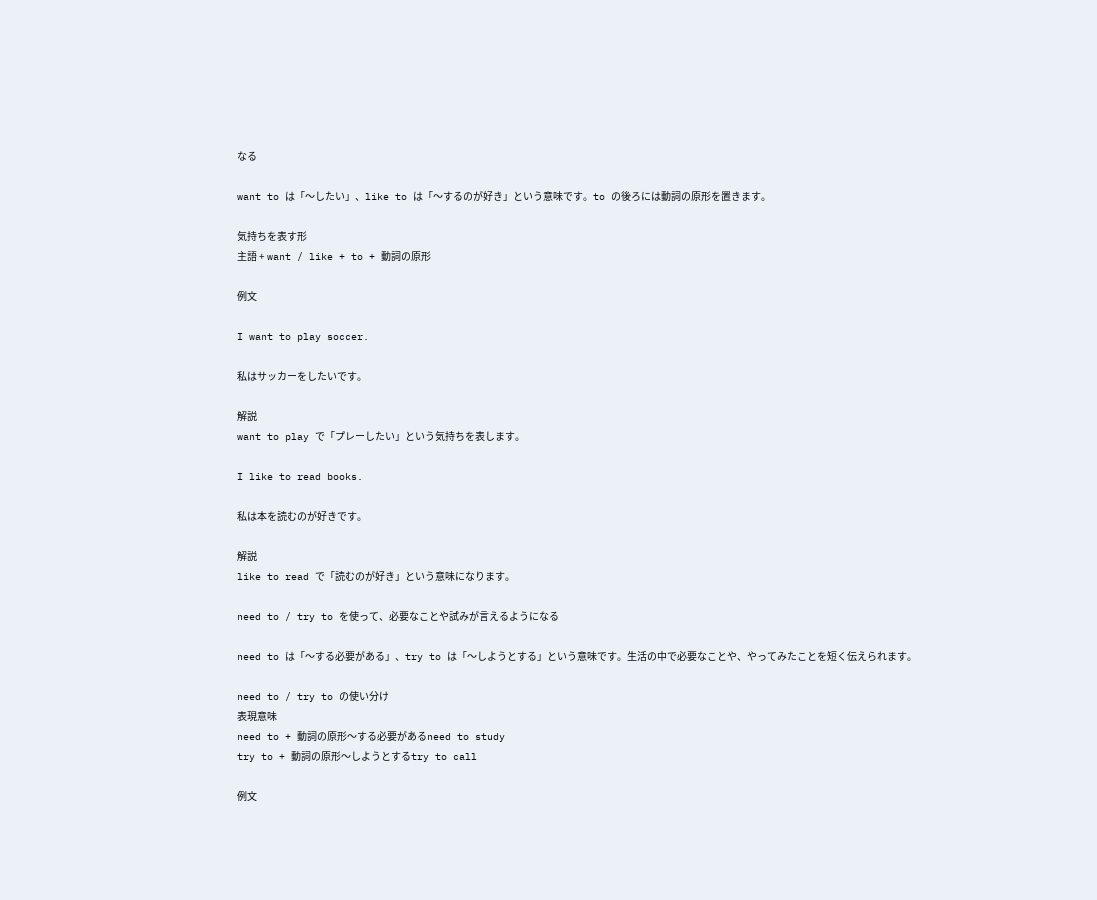なる

want to は「〜したい」、like to は「〜するのが好き」という意味です。to の後ろには動詞の原形を置きます。

気持ちを表す形
主語 + want / like + to + 動詞の原形

例文

I want to play soccer.

私はサッカーをしたいです。

解説
want to play で「プレーしたい」という気持ちを表します。

I like to read books.

私は本を読むのが好きです。

解説
like to read で「読むのが好き」という意味になります。

need to / try to を使って、必要なことや試みが言えるようになる

need to は「〜する必要がある」、try to は「〜しようとする」という意味です。生活の中で必要なことや、やってみたことを短く伝えられます。

need to / try to の使い分け
表現意味
need to + 動詞の原形〜する必要があるneed to study
try to + 動詞の原形〜しようとするtry to call

例文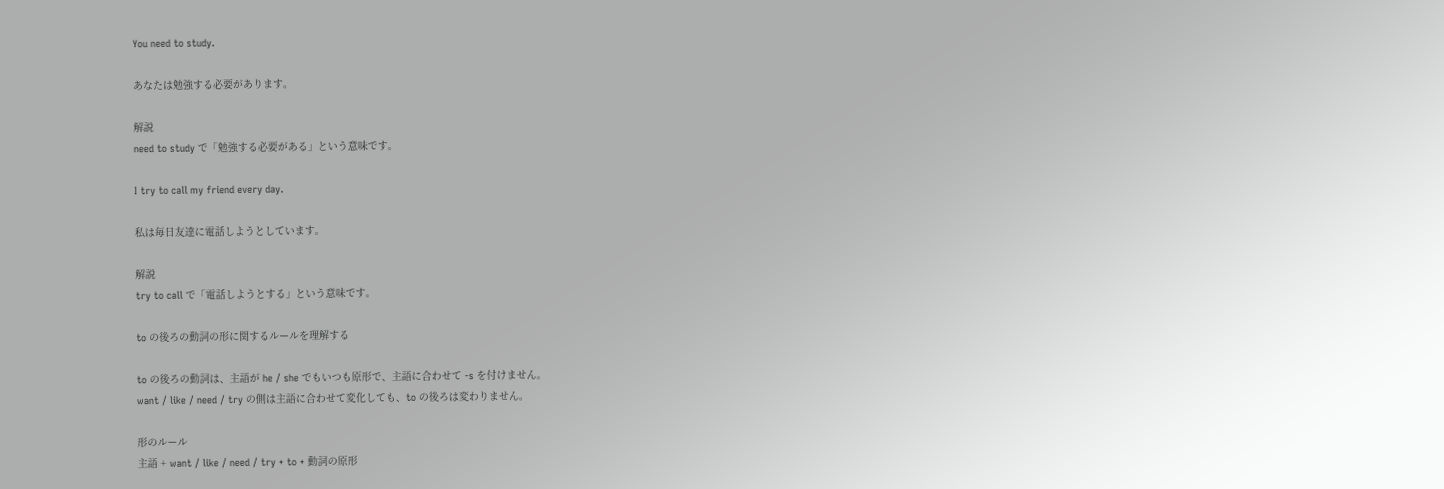You need to study.

あなたは勉強する必要があります。

解説
need to study で「勉強する必要がある」という意味です。

I try to call my friend every day.

私は毎日友達に電話しようとしています。

解説
try to call で「電話しようとする」という意味です。

to の後ろの動詞の形に関するルールを理解する

to の後ろの動詞は、主語が he / she でもいつも原形で、主語に合わせて -s を付けません。
want / like / need / try の側は主語に合わせて変化しても、to の後ろは変わりません。

形のルール
主語 + want / like / need / try + to + 動詞の原形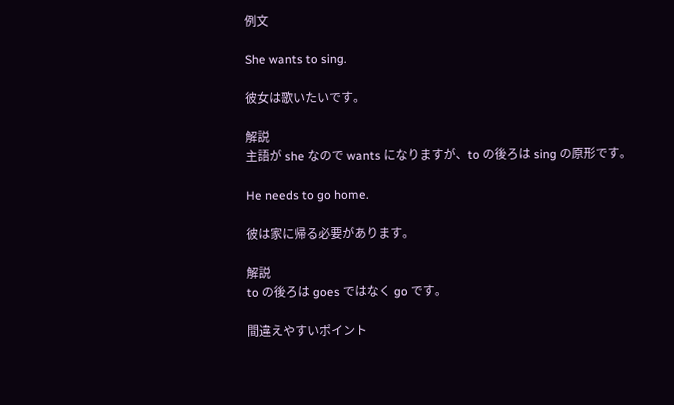例文

She wants to sing.

彼女は歌いたいです。

解説
主語が she なので wants になりますが、to の後ろは sing の原形です。

He needs to go home.

彼は家に帰る必要があります。

解説
to の後ろは goes ではなく go です。

間違えやすいポイント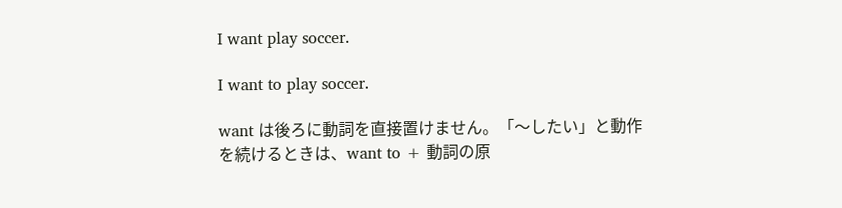I want play soccer.

I want to play soccer.

want は後ろに動詞を直接置けません。「〜したい」と動作を続けるときは、want to + 動詞の原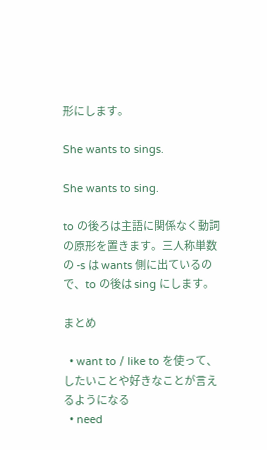形にします。

She wants to sings.

She wants to sing.

to の後ろは主語に関係なく動詞の原形を置きます。三人称単数の -s は wants 側に出ているので、to の後は sing にします。

まとめ

  • want to / like to を使って、したいことや好きなことが言えるようになる
  • need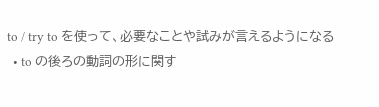to / try to を使って、必要なことや試みが言えるようになる
  • to の後ろの動詞の形に関す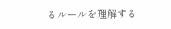るルールを理解する